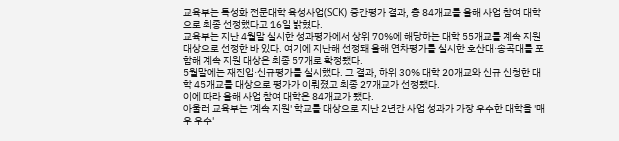교육부는 특성화 전문대학 육성사업(SCK) 중간평가 결과, 총 84개교를 올해 사업 참여 대학으로 최종 선정했다고 16일 밝혔다.
교육부는 지난 4월말 실시한 성과평가에서 상위 70%에 해당하는 대학 55개교를 계속 지원 대상으로 선정한 바 있다. 여기에 지난해 선정돼 올해 연차평가를 실시한 호산대·송곡대를 포함해 계속 지원 대상은 최종 57개로 확정됐다.
5월말에는 재진입·신규평가를 실시했다. 그 결과, 하위 30% 대학 20개교와 신규 신청한 대학 45개교를 대상으로 평가가 이뤄졌고 최종 27개교가 선정됐다.
이에 따라 올해 사업 참여 대학은 84개교가 됐다.
아울러 교육부는 '계속 지원' 학교를 대상으로 지난 2년간 사업 성과가 가장 우수한 대학을 '매우 우수'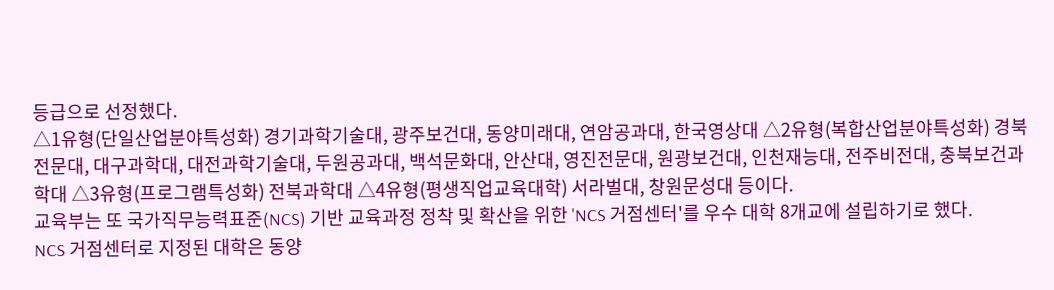등급으로 선정했다.
△1유형(단일산업분야특성화) 경기과학기술대, 광주보건대, 동양미래대, 연암공과대, 한국영상대 △2유형(복합산업분야특성화) 경북전문대, 대구과학대, 대전과학기술대, 두원공과대, 백석문화대, 안산대, 영진전문대, 원광보건대, 인천재능대, 전주비전대, 충북보건과학대 △3유형(프로그램특성화) 전북과학대 △4유형(평생직업교육대학) 서라벌대, 창원문성대 등이다.
교육부는 또 국가직무능력표준(NCS) 기반 교육과정 정착 및 확산을 위한 'NCS 거점센터'를 우수 대학 8개교에 설립하기로 했다.
NCS 거점센터로 지정된 대학은 동양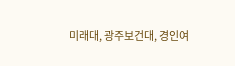미래대, 광주보건대, 경인여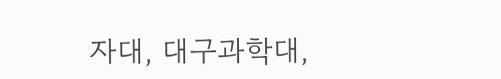자대, 대구과학대,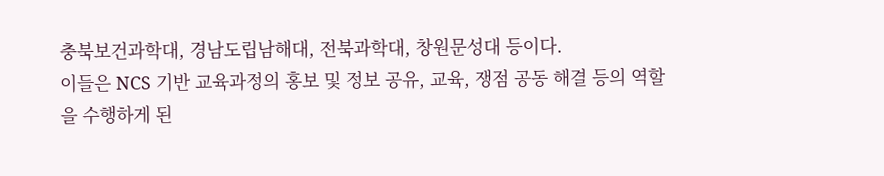충북보건과학대, 경남도립남해대, 전북과학대, 창원문성대 등이다.
이들은 NCS 기반 교육과정의 홍보 및 정보 공유, 교육, 쟁점 공동 해결 등의 역할을 수행하게 된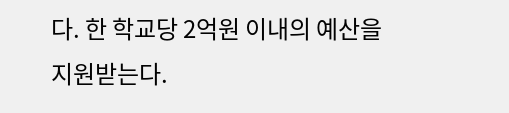다. 한 학교당 2억원 이내의 예산을 지원받는다.